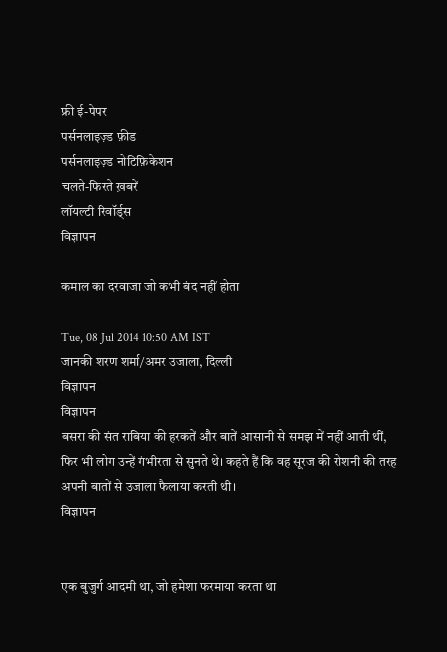फ्री ई-पेपर
पर्सनलाइज़्ड फ़ीड
पर्सनलाइज़्ड नोटिफ़िकेशन
चलते-फिरते ख़बरें
लॉयल्टी रिवॉर्ड्स
विज्ञापन

कमाल का दरवाजा जो कभी बंद नहीं होता

Tue, 08 Jul 2014 10:50 AM IST
जानकी शरण शर्मा/अमर उजाला, दिल्ली
विज्ञापन
विज्ञापन
बसरा की संत राबिया की हरकतें और बातें आसानी से समझ में नहीं आती थीं, फिर भी लोग उन्हें गंभीरता से सुनते थे। कहते हैं कि वह सूरज की रोशनी की तरह अपनी बातों से उजाला फैलाया करती थी।
विज्ञापन


एक बुजुर्ग आदमी था, जो हमेशा फरमाया करता था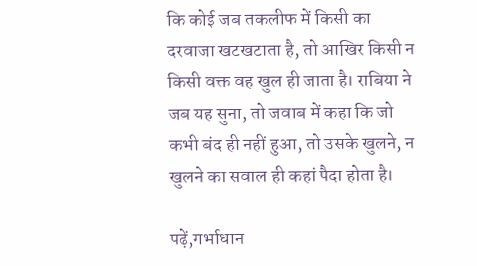कि कोई जब तकलीफ में किसी का दरवाजा खटखटाता है, तो आखिर किसी न किसी वक्त वह खुल ही जाता है। राबिया ने जब यह सुना, तो जवाब में कहा कि जो कभी बंद ही नहीं हुआ, तो उसके खुलने, न खुलने का सवाल ही कहां पैदा होता है।

पढ़ें,गर्भाधान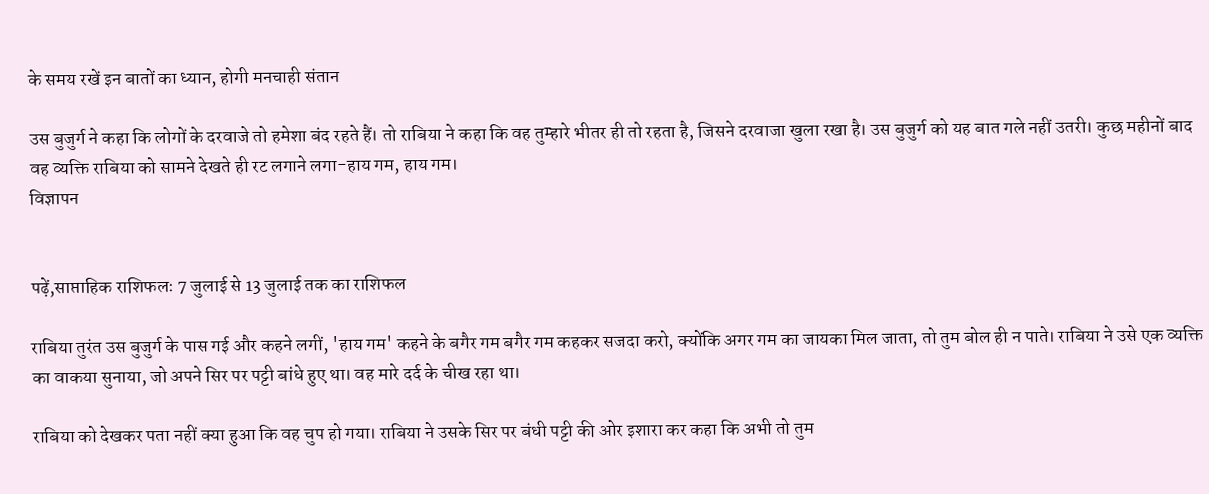के समय रखें इन बातों का ध्यान, होगी मनचाही संतान

उस बुजुर्ग ने कहा कि लोगों के दरवाजे तो हमेशा बंद रहते हैं। तो राबिया ने कहा कि वह तुम्हारे भीतर ही तो रहता है, जिसने दरवाजा खुला रखा है। उस बुजुर्ग को यह बात गले नहीं उतरी। कुछ महीनों बाद वह व्यक्ति राबिया को सामने देखते ही रट लगाने लगा-हाय गम, हाय गम।
विज्ञापन


पढ़ें,साप्ताहिक राशिफलः 7 जुलाई से 13 जुलाई तक का राशिफल

राबिया तुरंत उस बुजुर्ग के पास गई और कहने लगीं, 'हाय गम' कहने के बगैर गम बगैर गम कहकर सजदा करो, क्योंकि अगर गम का जायका मिल जाता, तो तुम बोल ही न पाते। राबिया ने उसे एक व्यक्ति का वाकया सुनाया, जो अपने सिर पर पट्टी बांधे हुए था। वह मारे दर्द के चीख रहा था।

राबिया को देखकर पता नहीं क्या हुआ कि वह चुप हो गया। राबिया ने उसके सिर पर बंधी पट्टी की ओर इशारा कर कहा कि अभी तो तुम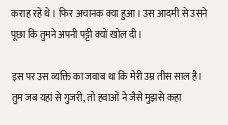कराह रहे थे। फिर अचानक क्या हुआ। उस आदमी से उसने पूछा कि तुमने अपनी पट्टी क्यों खोल दी।

इस पर उस व्यक्ति का जवाब था कि मेरी उम्र तीस साल है। तुम जब यहां से गुजरी, तो हवाओं ने जैसे मुझसे कहा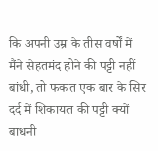कि अपनी उम्र के तीस वर्षों में मैंने सेहतमंद होने की पट्टी नहीं बांधी, तो फकत एक बार के सिर दर्द में शिकायत की पट्टी क्यों बाधनी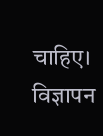चाहिए।
विज्ञापन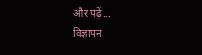और पढ़ें...
विज्ञापन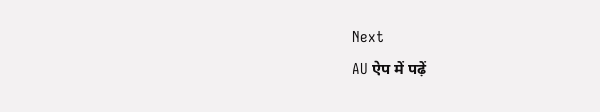Next
AU ऐप में पढ़ें